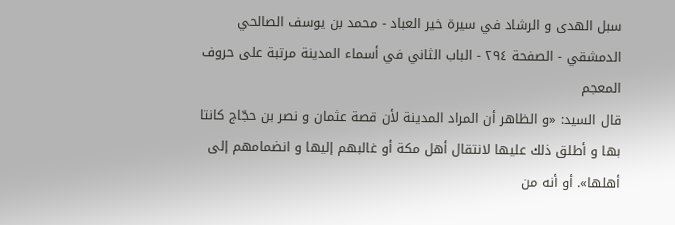سبل الهدى و الرشاد في سيرة خير العباد - محمد بن يوسف الصالحي الدمشقي - الصفحة ٢٩٤ - الباب الثاني في أسماء المدينة مرتبة على حروف المعجم
قال السيد: «و الظاهر أن المراد المدينة لأن قصة عثمان و نصر بن حجّاج كانتا بها و أطلق ذلك عليها لانتقال أهل مكة أو غالبهم إليها و انضمامهم إلى أهلها». أو أنه من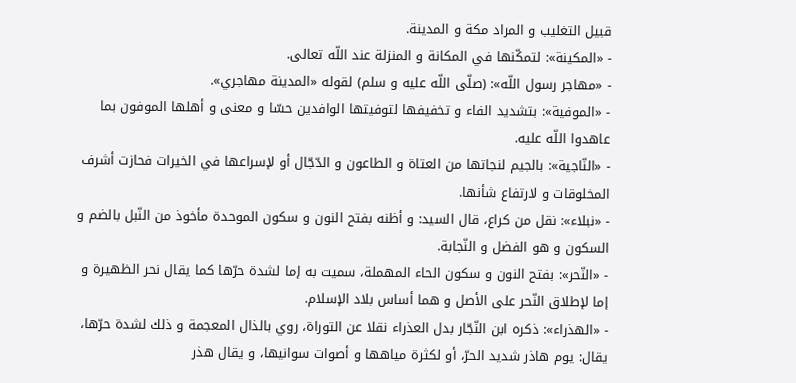قبيل التغليب و المراد مكة و المدينة.
- «المكينة»: لتمكّنها في المكانة و المنزلة عند اللّه تعالى.
- «مهاجر رسول اللّه»: (صلّى اللّه عليه و سلم) لقوله «المدينة مهاجري».
- «الموفية»: بتشديد الفاء و تخفيفها لتوفيتها الوافدين حسّا و معنى و أهلها الموفون بما عاهدوا اللّه عليه.
- «النّاجية»: بالجيم لنجاتها من العتاة و الطاعون و الدّجّال أو لإسراعها في الخيرات فحازت أشرف المخلوقات و لارتفاع شأنها.
- «نبلاء»: نقل من كراع، قال السيد: و أظنه بفتح النون و سكون الموحدة مأخوذ من النّبل بالضم و السكون و هو الفضل و النّجابة.
- «النّحر»: بفتح النون و سكون الحاء المهملة، سميت به إما لشدة حرّها كما يقال نحر الظهيرة و إما لإطلاق النّحر على الأصل و هما أساس بلاد الإسلام.
- «الهذراء»: ذكره ابن النّجّار بدل العذراء نقلا عن التوراة، روي بالذال المعجمة و ذلك لشدة حرّها، يقال: يوم هاذر شديد الحرّ، أو لكثرة مياهها و أصوات سوانيها، و يقال هذر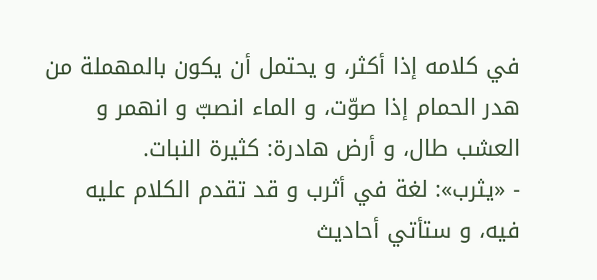في كلامه إذا أكثر، و يحتمل أن يكون بالمهملة من هدر الحمام إذا صوّت، و الماء انصبّ و انهمر و العشب طال، و أرض هادرة: كثيرة النبات.
- «يثرب»: لغة في أثرب و قد تقدم الكلام عليه فيه، و ستأتي أحاديث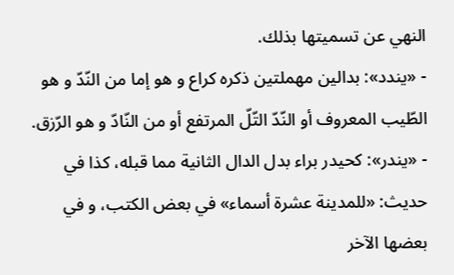النهي عن تسميتها بذلك.
- «يندد»: بدالين مهملتين ذكره كراع و هو إما من النّدّ و هو الطّيب المعروف أو النّدّ التّلّ المرتفع أو من النّادّ و هو الرّزق.
- «يندر»: كحيدر براء بدل الدال الثانية مما قبله، كذا في حديث: «للمدينة عشرة أسماء» في بعض الكتب، و في بعضها الآخر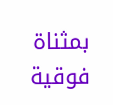بمثناة فوقية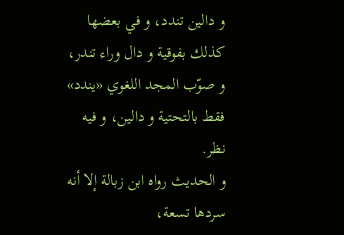و دالين تندد، و في بعضها كذلك بفوقية و دال وراء تندر، و صوّب المجد اللغوي «يندد» فقط بالتحتية و دالين، و فيه نظر.
و الحديث رواه ابن زبالة إلا أنه سردها تسعة،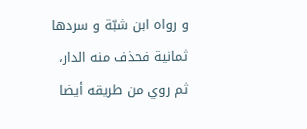و رواه ابن شبّة و سردها ثمانية فحذف منه الدار، ثم روي من طريقه أيضا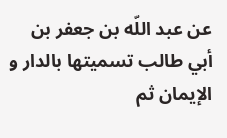عن عبد اللّه بن جعفر بن أبي طالب تسميتها بالدار و الإيمان ثم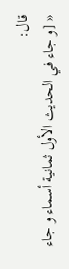قال:
« [و جاء في الحديث الأول ثمانية أسماء و جاء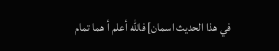في هذا الحديث اسمان] فاللّه أعلم أ هما تمام